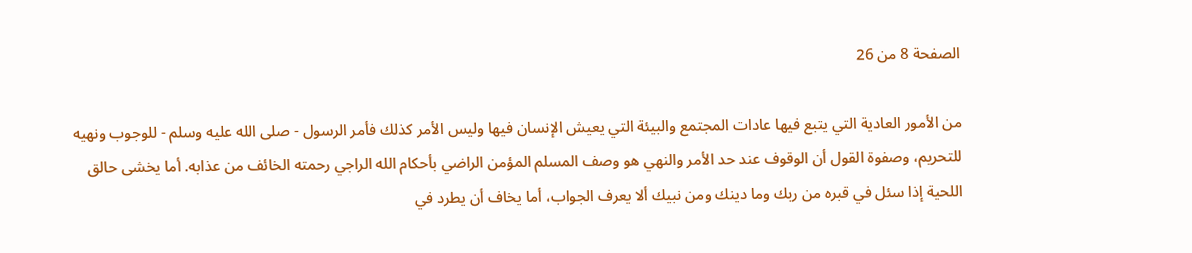الصفحة 8 من 26

من الأمور العادية التي يتبع فيها عادات المجتمع والبيئة التي يعيش الإنسان فيها وليس الأمر كذلك فأمر الرسول - صلى الله عليه وسلم - للوجوب ونهيه للتحريم، وصفوة القول أن الوقوف عند حد الأمر والنهي هو وصف المسلم المؤمن الراضي بأحكام الله الراجي رحمته الخائف من عذابه. أما يخشى حالق اللحية إذا سئل في قبره من ربك وما دينك ومن نبيك ألا يعرف الجواب، أما يخاف أن يطرد في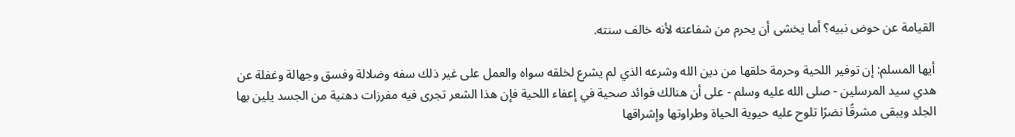القيامة عن حوض نبيه؟ أما يخشى أن يحرم من شفاعته لأنه خالف سنته.

أيها المسلم: إن توفير اللحية وحرمة حلقها من دين الله وشرعه الذي لم يشرع لخلقه سواه والعمل على غير ذلك سفه وضلالة وفسق وجهالة وغفلة عن هدي سيد المرسلين - صلى الله عليه وسلم - على أن هنالك فوائد صحية في إعفاء اللحية فإن هذا الشعر تجرى فيه مفرزات دهنية من الجسد يلين بها الجلد ويبقى مشرقًا نضرًا تلوح عليه حيوية الحياة وطراوتها وإشراقها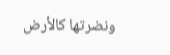ونضرتها كالأرض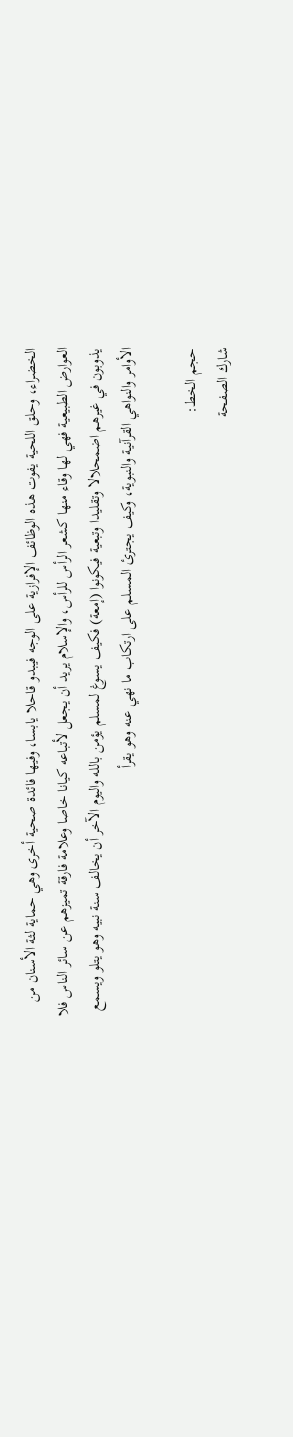الخضراء، وحلق اللحية يفوت هذه الوظائف الإفرازية على الوجه فيبدو قاحلا يابسا، وفيها فائدة صحية أخرى وهي حماية لثة الأسنان من العوارض الطبيعية فهي لها وقاء منها كشعر الرأس للرأس، والإسلام يريد أن يجعل لأتباعه كيانا خاصا وعلامة فارقة تميزهم عن سائر الناس فلا يذوبون في غيرهم اضمحلالا وتقليدا وتبعية فيكونوا (إمعة) فكيف يسوغ لمسلم يؤمن بالله واليوم الآخر أن يخالف سنة نبيه وهو يتلو ويسمع الأوامر والنواهي القرآنية والنبوية، وكيف يجترئ المسلم على ارتكاب ما نهي عنه وهو يقرأ

حجم الخط:
شارك الصفحة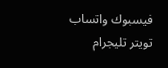فيسبوك واتساب تويتر تليجرام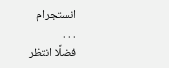انستجرام
. . .
فضلًا انتظر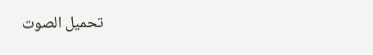تحميل الصوت